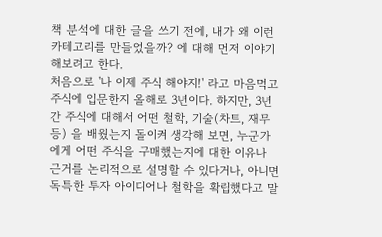책 분석에 대한 글을 쓰기 전에, 내가 왜 이런 카테고리를 만들었을까? 에 대해 먼저 이야기해보려고 한다.
처음으로 '나 이제 주식 해야지!' 라고 마음먹고 주식에 입문한지 올해로 3년이다. 하지만, 3년 간 주식에 대해서 어떤 철학, 기술(차트, 재무 등) 을 배웠는지 돌이켜 생각해 보면, 누군가에게 어떤 주식을 구매했는지에 대한 이유나 근거를 논리적으로 설명할 수 있다거나, 아니면 독특한 투자 아이디어나 철학을 확립했다고 말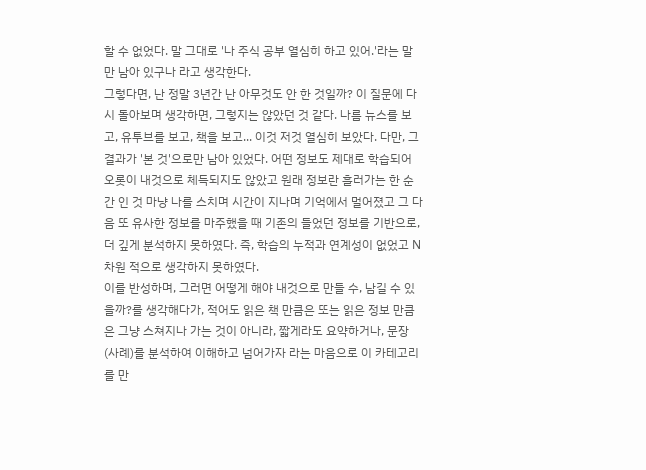할 수 없었다. 말 그대로 '나 주식 공부 열심히 하고 있어.'라는 말만 남아 있구나 라고 생각한다.
그렇다면, 난 정말 3년간 난 아무것도 안 한 것일까? 이 질문에 다시 돌아보며 생각하면, 그렇지는 않았던 것 같다. 나름 뉴스를 보고, 유투브를 보고, 책을 보고... 이것 저것 열심히 보았다. 다만, 그 결과가 '본 것'으로만 남아 있었다. 어떤 정보도 제대로 학습되어 오롯이 내것으로 체득되지도 않았고 원래 정보란 흘러가는 한 순간 인 것 마냥 나를 스치며 시간이 지나며 기억에서 멀어졌고 그 다음 또 유사한 정보를 마주했을 때 기존의 들었던 정보를 기반으로, 더 깊게 분석하지 못하였다. 즉, 학습의 누적과 연계성이 없었고 N차원 적으로 생각하지 못하였다.
이를 반성하며, 그러면 어떻게 해야 내것으로 만들 수, 남길 수 있을까?를 생각해다가, 적어도 읽은 책 만큼은 또는 읽은 정보 만큼은 그냥 스쳐지나 가는 것이 아니라, 짧게라도 요약하거나, 문장(사례)를 분석하여 이해하고 넘어가자 라는 마음으로 이 카테고리를 만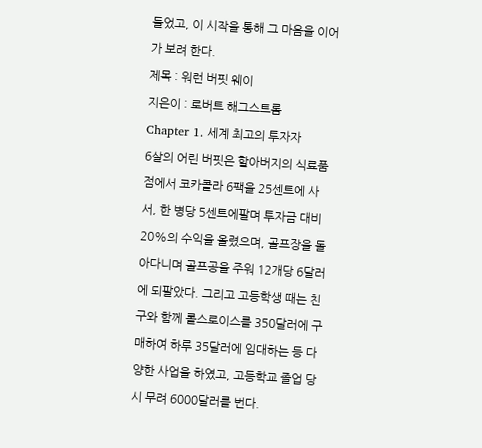들었고, 이 시작을 통해 그 마음을 이어가 보려 한다.
제목 : 워런 버핏 웨이
지은이 : 로버트 해그스트롬
Chapter 1. 세계 최고의 투자자
6살의 어린 버핏은 할아버지의 식료품점에서 코카콜라 6팩을 25센트에 사서, 한 병당 5센트에팔며 투자금 대비 20%의 수익을 올렸으며, 골프장을 돌아다니며 골프공을 주워 12개당 6달러에 되팔았다. 그리고 고등학생 때는 친구와 함께 롤스로이스를 350달러에 구매하여 하루 35달러에 임대하는 등 다양한 사업을 하였고, 고등학교 졸업 당시 무려 6000달러를 번다.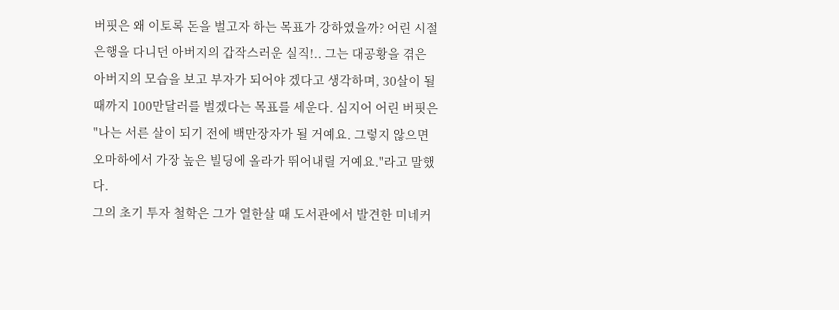버핏은 왜 이토록 돈을 벌고자 하는 목표가 강하였을까? 어린 시절 은행을 다니던 아버지의 갑작스러운 실직!.. 그는 대공황을 겪은 아버지의 모습을 보고 부자가 되어야 겠다고 생각하며, 30살이 될 때까지 100만달러를 벌겠다는 목표를 세운다. 심지어 어린 버핏은 "나는 서른 살이 되기 전에 백만장자가 될 거예요. 그렇지 않으면 오마하에서 가장 높은 빌딩에 올라가 뛰어내릴 거예요."라고 말했다.
그의 초기 투자 철학은 그가 열한살 때 도서관에서 발견한 미네커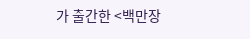가 출간한 <백만장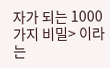자가 되는 1000가지 비밀> 이라는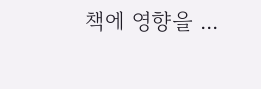책에 영향을 ...